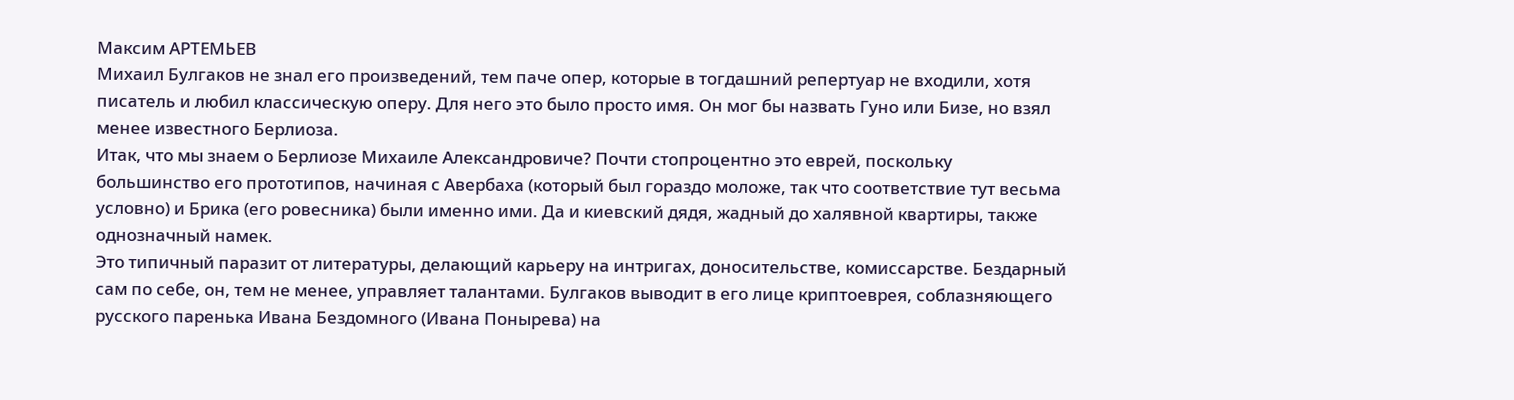Максим АРТЕМЬЕВ
Михаил Булгаков не знал его произведений, тем паче опер, которые в тогдашний репертуар не входили, хотя писатель и любил классическую оперу. Для него это было просто имя. Он мог бы назвать Гуно или Бизе, но взял менее известного Берлиоза.
Итак, что мы знаем о Берлиозе Михаиле Александровиче? Почти стопроцентно это еврей, поскольку большинство его прототипов, начиная с Авербаха (который был гораздо моложе, так что соответствие тут весьма условно) и Брика (его ровесника) были именно ими. Да и киевский дядя, жадный до халявной квартиры, также однозначный намек.
Это типичный паразит от литературы, делающий карьеру на интригах, доносительстве, комиссарстве. Бездарный сам по себе, он, тем не менее, управляет талантами. Булгаков выводит в его лице криптоеврея, соблазняющего русского паренька Ивана Бездомного (Ивана Понырева) на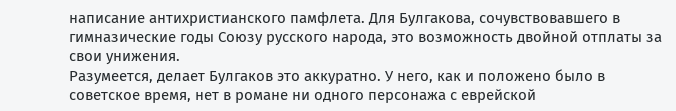написание антихристианского памфлета. Для Булгакова, сочувствовавшего в гимназические годы Союзу русского народа, это возможность двойной отплаты за свои унижения.
Разумеется, делает Булгаков это аккуратно. У него, как и положено было в советское время, нет в романе ни одного персонажа с еврейской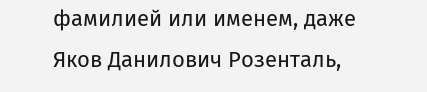фамилией или именем, даже Яков Данилович Розенталь,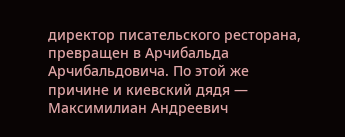директор писательского ресторана, превращен в Арчибальда Арчибальдовича. По этой же причине и киевский дядя — Максимилиан Андреевич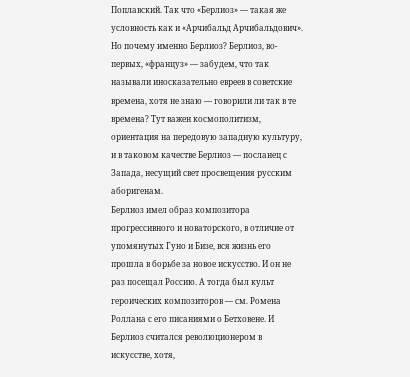Поплавский. Так что «Берлиоз» — такая же условность как и «Арчибальд Арчибальдович».
Но почему именно Берлиоз? Берлиоз, во-первых, «француз» — забудем, что так называли иносказательно евреев в советские времена, хотя не знаю — говорили ли так в те времена? Тут важен космополитизм, ориентация на передовую западную культуру, и в таковом качестве Берлиоз — посланец с Запада, несущий свет просвещения русским аборигенам.
Берлиоз имел образ композитора прогрессивного и новаторского, в отличие от упомянутых Гуно и Бизе, вся жизнь его прошла в борьбе за новое искусство. И он не раз посещал Россию. А тогда был культ героических композиторов — см. Ромена Роллана с его писаниями о Бетховене. И Берлиоз считался революционером в искусстве, хотя,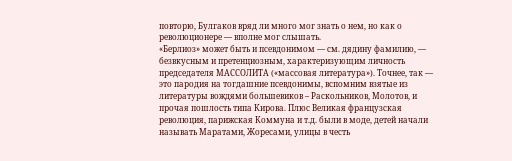повторю, Булгаков вряд ли много мог знать о нем, но как о революционере — вполне мог слышать.
«Берлиоз» может быть и псевдонимом — см. дядину фамилию, — безвкусным и претенциозным, характеризующим личность председателя МАССОЛИТА («массовая литература»). Точнее, так — это пародия на тогдашние псевдонимы, вспомним взятые из литературы вождями большевиков – Раскольников, Молотов, и прочая пошлость типа Кирова. Плюс Великая французская революция, парижская Коммуна и т.д. были в моде, детей начали называть Маратами, Жоресами, улицы в честь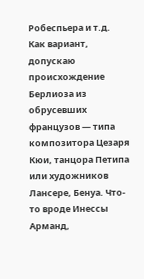Робеспьера и т.д.
Как вариант, допускаю происхождение Берлиоза из обрусевших французов — типа композитора Цезаря Кюи, танцора Петипа или художников Лансере, Бенуа. Что-то вроде Инессы Арманд,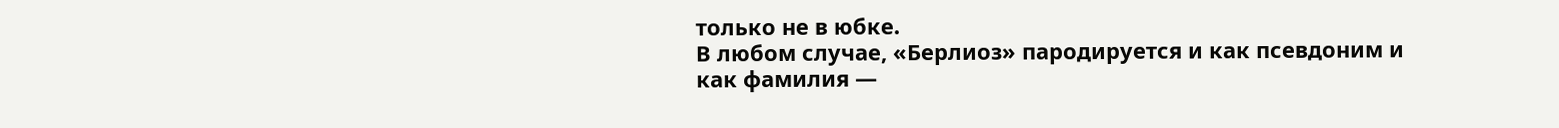только не в юбке.
В любом случае, «Берлиоз» пародируется и как псевдоним и как фамилия —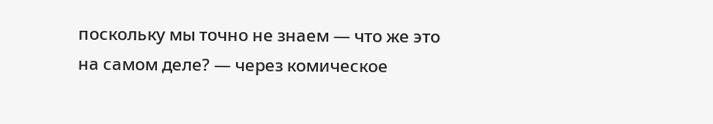поскольку мы точно не знаем — что же это на самом деле? — через комическое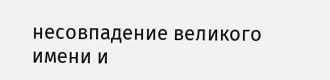несовпадение великого имени и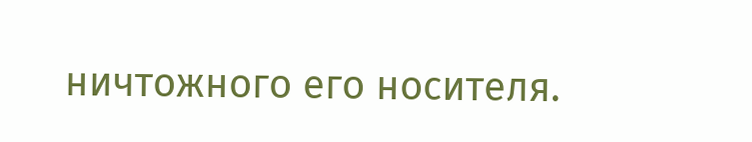ничтожного его носителя.